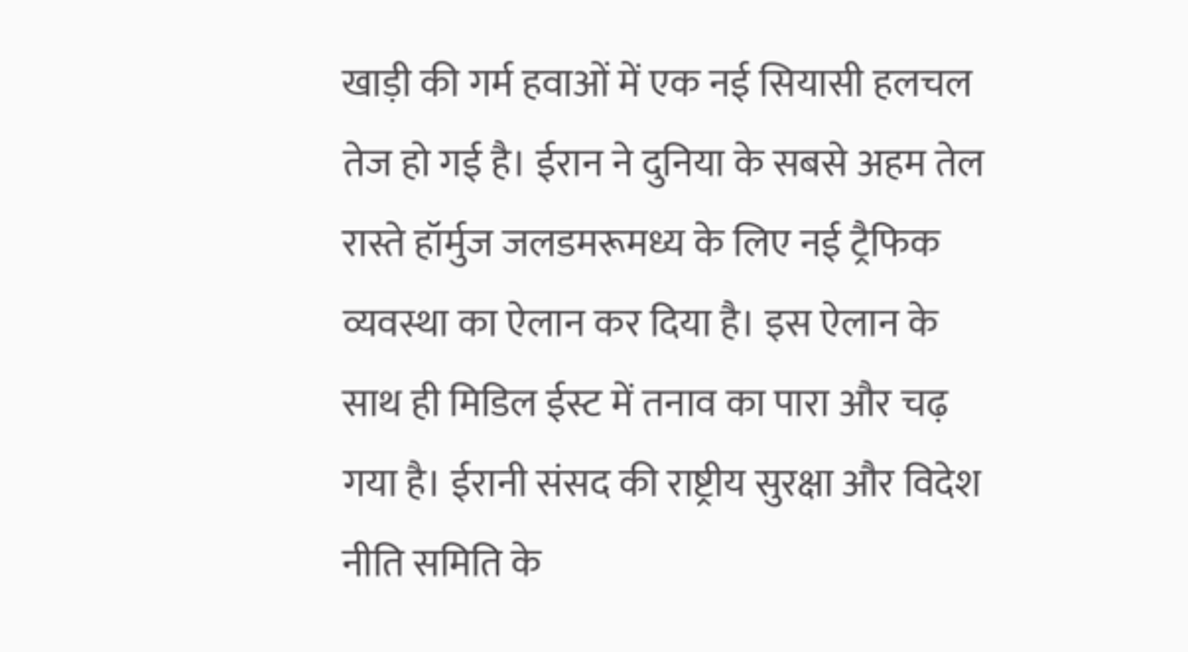खाड़ी की गर्म हवाओं में एक नई सियासी हलचल तेज हो गई है। ईरान ने दुनिया के सबसे अहम तेल रास्ते हॉर्मुज जलडमरूमध्य के लिए नई ट्रैफिक व्यवस्था का ऐलान कर दिया है। इस ऐलान के साथ ही मिडिल ईस्ट में तनाव का पारा और चढ़ गया है। ईरानी संसद की राष्ट्रीय सुरक्षा और विदेश नीति समिति के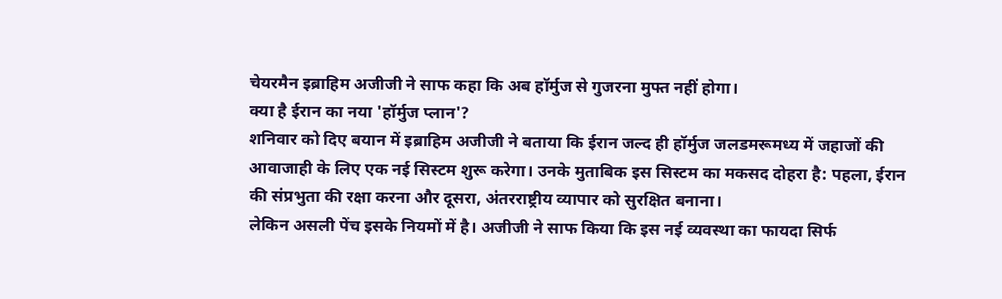चेयरमैन इब्राहिम अजीजी ने साफ कहा कि अब हॉर्मुज से गुजरना मुफ्त नहीं होगा।
क्या है ईरान का नया 'हॉर्मुज प्लान'?
शनिवार को दिए बयान में इब्राहिम अजीजी ने बताया कि ईरान जल्द ही हॉर्मुज जलडमरूमध्य में जहाजों की आवाजाही के लिए एक नई सिस्टम शुरू करेगा। उनके मुताबिक इस सिस्टम का मकसद दोहरा है: पहला, ईरान की संप्रभुता की रक्षा करना और दूसरा, अंतरराष्ट्रीय व्यापार को सुरक्षित बनाना।
लेकिन असली पेंच इसके नियमों में है। अजीजी ने साफ किया कि इस नई व्यवस्था का फायदा सिर्फ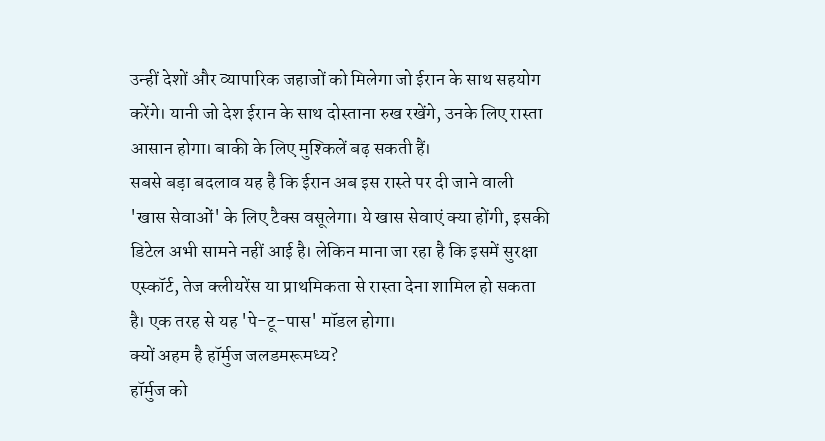उन्हीं देशों और व्यापारिक जहाजों को मिलेगा जो ईरान के साथ सहयोग करेंगे। यानी जो देश ईरान के साथ दोस्ताना रुख रखेंगे, उनके लिए रास्ता आसान होगा। बाकी के लिए मुश्किलें बढ़ सकती हैं।
सबसे बड़ा बदलाव यह है कि ईरान अब इस रास्ते पर दी जाने वाली 'खास सेवाओं' के लिए टैक्स वसूलेगा। ये खास सेवाएं क्या होंगी, इसकी डिटेल अभी सामने नहीं आई है। लेकिन माना जा रहा है कि इसमें सुरक्षा एस्कॉर्ट, तेज क्लीयरेंस या प्राथमिकता से रास्ता देना शामिल हो सकता है। एक तरह से यह 'पे-टू-पास' मॉडल होगा।
क्यों अहम है हॉर्मुज जलडमरूमध्य?
हॉर्मुज को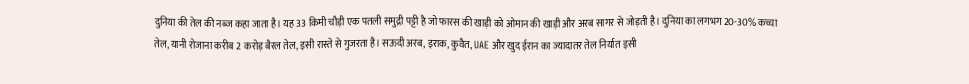दुनिया की तेल की नब्ज कहा जाता है। यह 33 किमी चौड़ी एक पतली समुद्री पट्टी है जो फारस की खाड़ी को ओमान की खाड़ी और अरब सागर से जोड़ती है। दुनिया का लगभग 20-30% कच्चा तेल, यानी रोजाना करीब 2 करोड़ बैरल तेल, इसी रास्ते से गुजरता है। सऊदी अरब, इराक, कुवैत, UAE और खुद ईरान का ज्यादातर तेल निर्यात इसी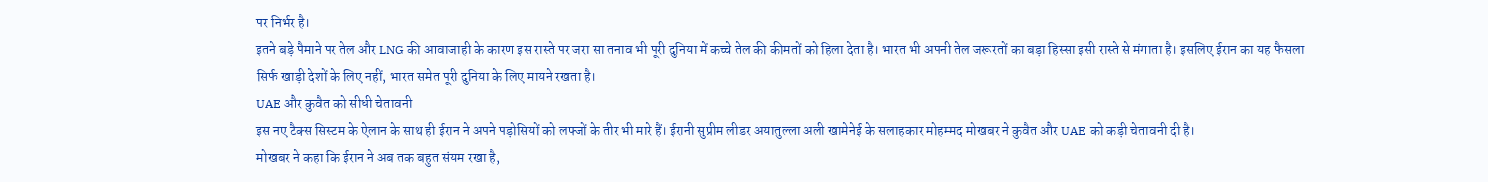पर निर्भर है।
इतने बड़े पैमाने पर तेल और LNG की आवाजाही के कारण इस रास्ते पर जरा सा तनाव भी पूरी दुनिया में कच्चे तेल की कीमतों को हिला देता है। भारत भी अपनी तेल जरूरतों का बड़ा हिस्सा इसी रास्ते से मंगाता है। इसलिए ईरान का यह फैसला सिर्फ खाड़ी देशों के लिए नहीं, भारत समेत पूरी दुनिया के लिए मायने रखता है।
UAE और कुवैत को सीधी चेतावनी
इस नए टैक्स सिस्टम के ऐलान के साथ ही ईरान ने अपने पड़ोसियों को लफ्जों के तीर भी मारे हैं। ईरानी सुप्रीम लीडर अयातुल्ला अली खामेनेई के सलाहकार मोहम्मद मोखबर ने कुवैत और UAE को कड़ी चेतावनी दी है।
मोखबर ने कहा कि ईरान ने अब तक बहुत संयम रखा है,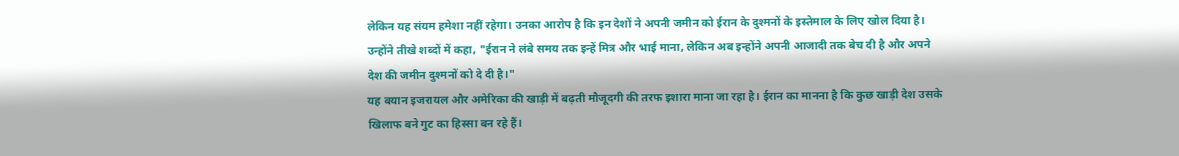लेकिन यह संयम हमेशा नहीं रहेगा। उनका आरोप है कि इन देशों ने अपनी जमीन को ईरान के दुश्मनों के इस्तेमाल के लिए खोल दिया है। उन्होंने तीखे शब्दों में कहा, "ईरान ने लंबे समय तक इन्हें मित्र और भाई माना, लेकिन अब इन्होंने अपनी आजादी तक बेच दी है और अपने देश की जमीन दुश्मनों को दे दी है।"
यह बयान इजरायल और अमेरिका की खाड़ी में बढ़ती मौजूदगी की तरफ इशारा माना जा रहा है। ईरान का मानना है कि कुछ खाड़ी देश उसके खिलाफ बने गुट का हिस्सा बन रहे हैं।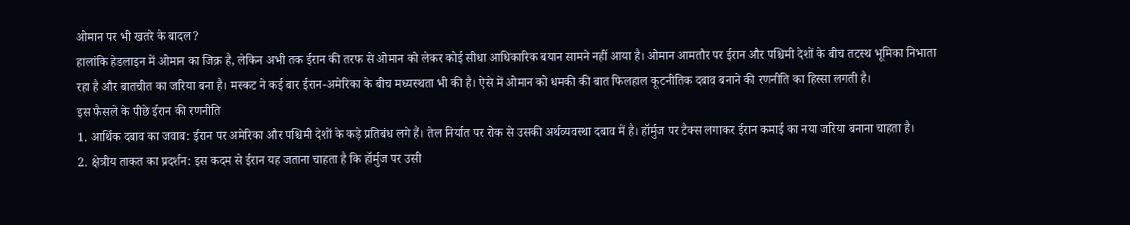ओमान पर भी खतरे के बादल?
हालांकि हेडलाइन में ओमान का जिक्र है, लेकिन अभी तक ईरान की तरफ से ओमान को लेकर कोई सीधा आधिकारिक बयान सामने नहीं आया है। ओमान आमतौर पर ईरान और पश्चिमी देशों के बीच तटस्थ भूमिका निभाता रहा है और बातचीत का जरिया बना है। मस्कट ने कई बार ईरान-अमेरिका के बीच मध्यस्थता भी की है। ऐसे में ओमान को धमकी की बात फिलहाल कूटनीतिक दबाव बनाने की रणनीति का हिस्सा लगती है।
इस फैसले के पीछे ईरान की रणनीति
1. आर्थिक दबाव का जवाब: ईरान पर अमेरिका और पश्चिमी देशों के कड़े प्रतिबंध लगे हैं। तेल निर्यात पर रोक से उसकी अर्थव्यवस्था दबाव में है। हॉर्मुज पर टैक्स लगाकर ईरान कमाई का नया जरिया बनाना चाहता है।
2. क्षेत्रीय ताकत का प्रदर्शन: इस कदम से ईरान यह जताना चाहता है कि हॉर्मुज पर उसी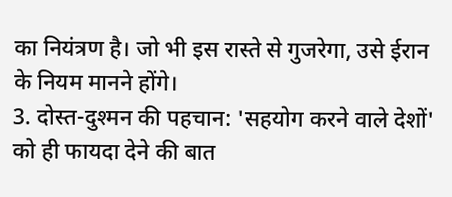का नियंत्रण है। जो भी इस रास्ते से गुजरेगा, उसे ईरान के नियम मानने होंगे।
3. दोस्त-दुश्मन की पहचान: 'सहयोग करने वाले देशों' को ही फायदा देने की बात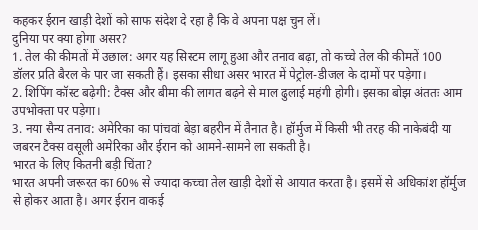कहकर ईरान खाड़ी देशों को साफ संदेश दे रहा है कि वे अपना पक्ष चुन लें।
दुनिया पर क्या होगा असर?
1. तेल की कीमतों में उछाल: अगर यह सिस्टम लागू हुआ और तनाव बढ़ा, तो कच्चे तेल की कीमतें 100 डॉलर प्रति बैरल के पार जा सकती हैं। इसका सीधा असर भारत में पेट्रोल-डीजल के दामों पर पड़ेगा।
2. शिपिंग कॉस्ट बढ़ेगी: टैक्स और बीमा की लागत बढ़ने से माल ढुलाई महंगी होगी। इसका बोझ अंततः आम उपभोक्ता पर पड़ेगा।
3. नया सैन्य तनाव: अमेरिका का पांचवां बेड़ा बहरीन में तैनात है। हॉर्मुज में किसी भी तरह की नाकेबंदी या जबरन टैक्स वसूली अमेरिका और ईरान को आमने-सामने ला सकती है।
भारत के लिए कितनी बड़ी चिंता?
भारत अपनी जरूरत का 60% से ज्यादा कच्चा तेल खाड़ी देशों से आयात करता है। इसमें से अधिकांश हॉर्मुज से होकर आता है। अगर ईरान वाकई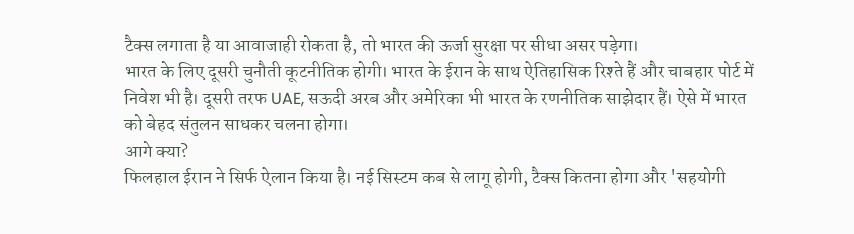टैक्स लगाता है या आवाजाही रोकता है, तो भारत की ऊर्जा सुरक्षा पर सीधा असर पड़ेगा।
भारत के लिए दूसरी चुनौती कूटनीतिक होगी। भारत के ईरान के साथ ऐतिहासिक रिश्ते हैं और चाबहार पोर्ट में निवेश भी है। दूसरी तरफ UAE, सऊदी अरब और अमेरिका भी भारत के रणनीतिक साझेदार हैं। ऐसे में भारत को बेहद संतुलन साधकर चलना होगा।
आगे क्या?
फिलहाल ईरान ने सिर्फ ऐलान किया है। नई सिस्टम कब से लागू होगी, टैक्स कितना होगा और 'सहयोगी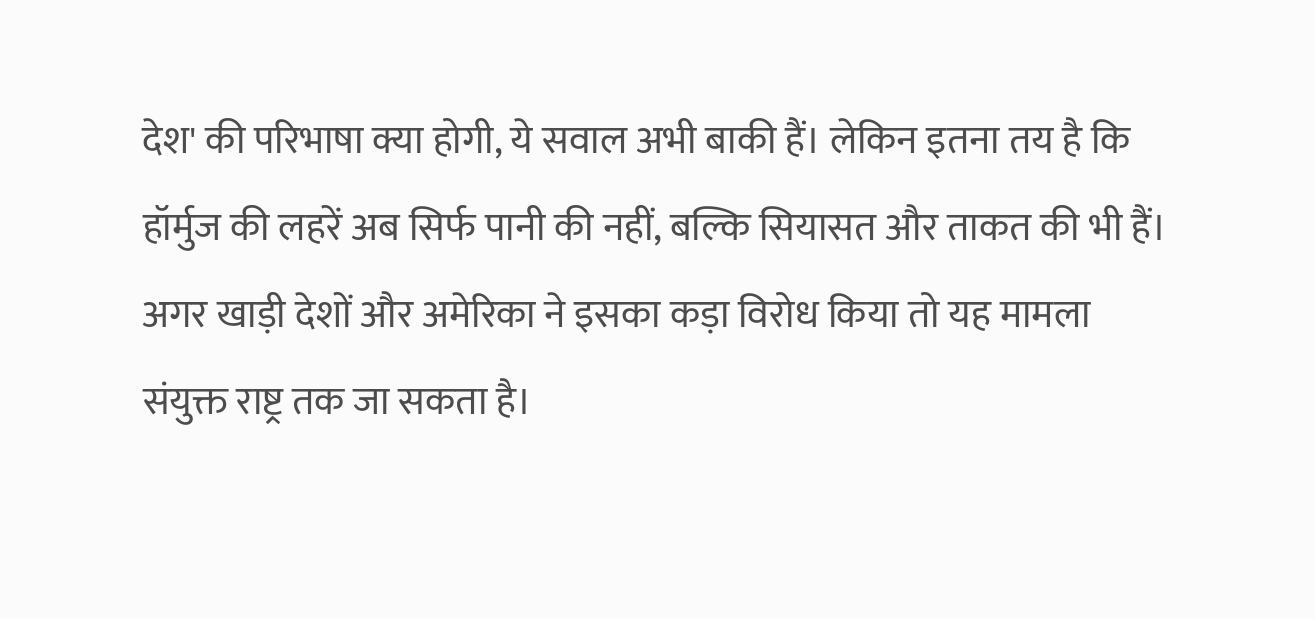देश' की परिभाषा क्या होगी, ये सवाल अभी बाकी हैं। लेकिन इतना तय है कि हॉर्मुज की लहरें अब सिर्फ पानी की नहीं, बल्कि सियासत और ताकत की भी हैं।
अगर खाड़ी देशों और अमेरिका ने इसका कड़ा विरोध किया तो यह मामला संयुक्त राष्ट्र तक जा सकता है।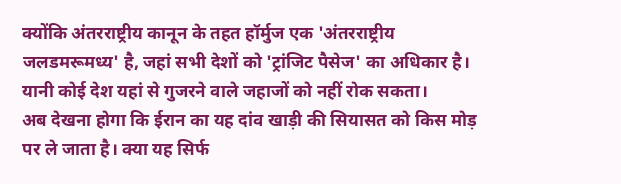क्योंकि अंतरराष्ट्रीय कानून के तहत हॉर्मुज एक 'अंतरराष्ट्रीय जलडमरूमध्य' है, जहां सभी देशों को 'ट्रांजिट पैसेज' का अधिकार है। यानी कोई देश यहां से गुजरने वाले जहाजों को नहीं रोक सकता।
अब देखना होगा कि ईरान का यह दांव खाड़ी की सियासत को किस मोड़ पर ले जाता है। क्या यह सिर्फ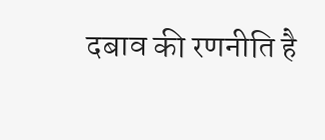दबाव की रणनीति है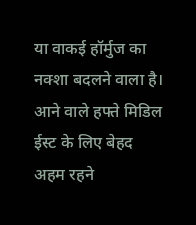या वाकई हॉर्मुज का नक्शा बदलने वाला है। आने वाले हफ्ते मिडिल ईस्ट के लिए बेहद अहम रहने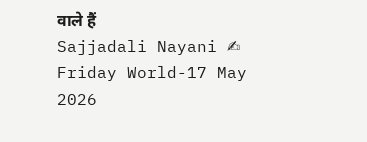वाले हैं
Sajjadali Nayani ✍
Friday World-17 May 2026